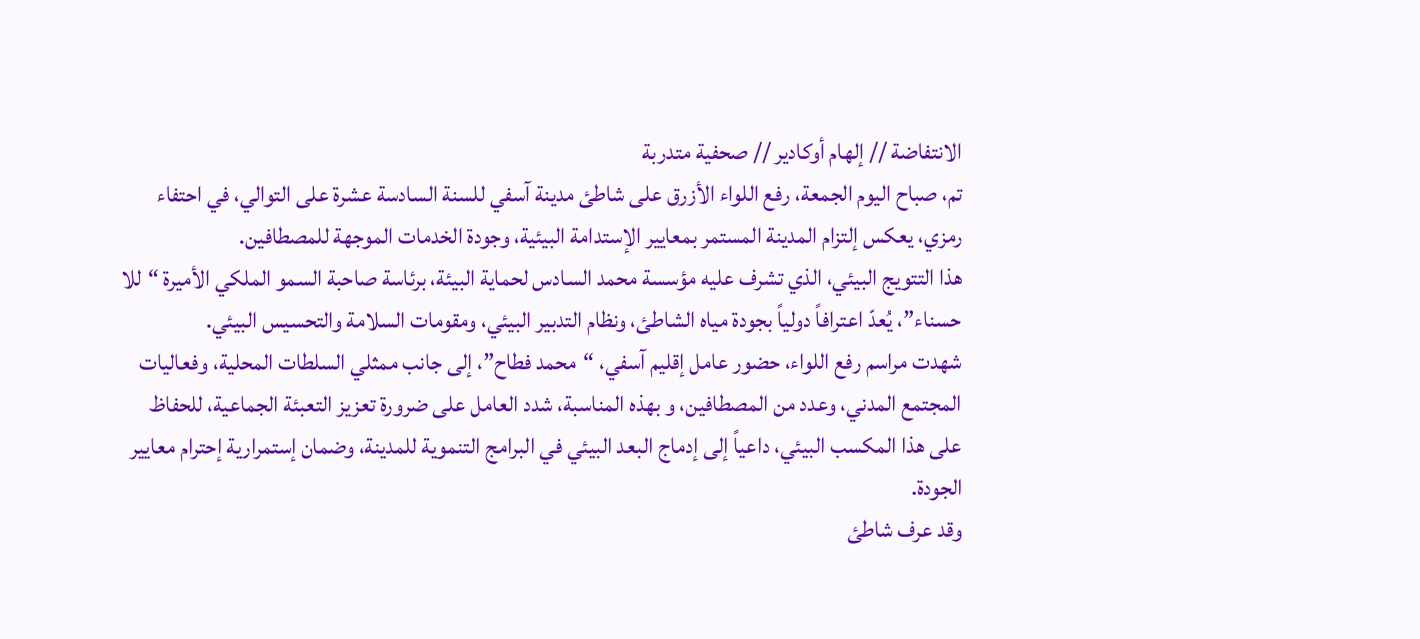الانتفاضة // إلهام أوكادير // صحفية متدربة
تم، صباح اليوم الجمعة، رفع اللواء الأزرق على شاطئ مدينة آسفي للسنة السادسة عشرة على التوالي، في احتفاء رمزي، يعكس إلتزام المدينة المستمر بمعايير الإستدامة البيئية، وجودة الخدمات الموجهة للمصطافين.
هذا التتويج البيئي، الذي تشرف عليه مؤسسة محمد السادس لحماية البيئة، برئاسة صاحبة السمو الملكي الأميرة “للا حسناء”، يُعدّ اعترافاً دولياً بجودة مياه الشاطئ، ونظام التدبير البيئي، ومقومات السلامة والتحسيس البيئي.
شهدت مراسم رفع اللواء، حضور عامل إقليم آسفي، “محمد فطاح”، إلى جانب ممثلي السلطات المحلية، وفعاليات المجتمع المدني، وعدد من المصطافين، و بهذه المناسبة، شدد العامل على ضرورة تعزيز التعبئة الجماعية، للحفاظ على هذا المكسب البيئي، داعياً إلى إدماج البعد البيئي في البرامج التنموية للمدينة، وضمان إستمرارية إحترام معايير الجودة.
وقد عرف شاطئ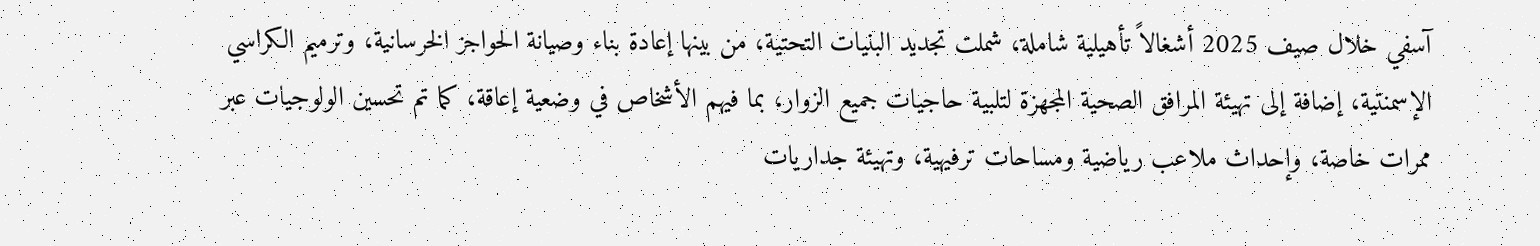آسفي خلال صيف 2025 أشغالاً تأهيلية شاملة، شملت تجديد البنيات التحتية، من بينها إعادة بناء وصيانة الحواجز الخرسانية، وترميم الكراسي الإسمنتية، إضافة إلى تهيئة المرافق الصحية المجهزة لتلبية حاجيات جميع الزوار، بما فيهم الأشخاص في وضعية إعاقة، كما تم تحسين الولوجيات عبر ممرات خاصة، وإحداث ملاعب رياضية ومساحات ترفيهية، وتهيئة جداريات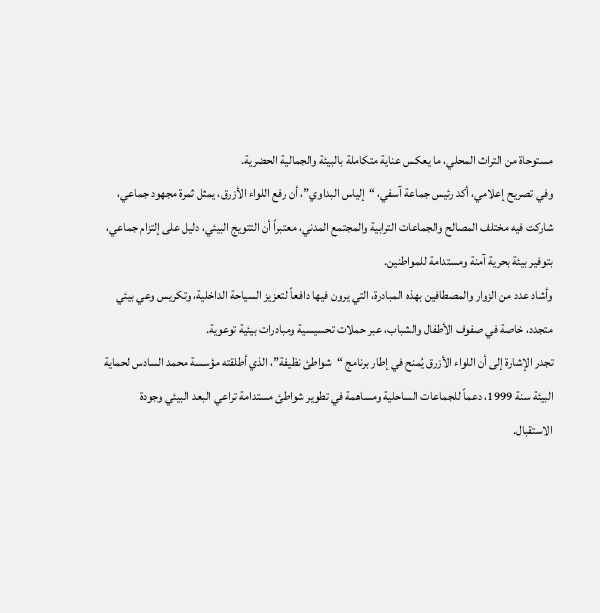مستوحاة من التراث المحلي، ما يعكس عناية متكاملة بالبيئة والجمالية الحضرية.
وفي تصريح إعلامي، أكد رئيس جماعة آسفي، “إلياس البداوي”، أن رفع اللواء الأزرق، يمثل ثمرة مجهود جماعي، شاركت فيه مختلف المصالح والجماعات الترابية والمجتمع المدني، معتبراً أن التتويج البيئي، دليل على إلتزام جماعي، بتوفير بيئة بحرية آمنة ومستدامة للمواطنين.
وأشاد عدد من الزوار والمصطافين بهذه المبادرة، التي يرون فيها دافعاً لتعزيز السياحة الداخلية، وتكريس وعي بيئي متجدد، خاصة في صفوف الأطفال والشباب، عبر حملات تحسيسية ومبادرات بيئية توعوية.
تجدر الإشارة إلى أن اللواء الأزرق يُمنح في إطار برنامج “شواطئ نظيفة”، الذي أطلقته مؤسسة محمد السادس لحماية البيئة سنة 1999، دعماً للجماعات الساحلية ومساهمة في تطوير شواطئ مستدامة تراعي البعد البيئي وجودة الاستقبال.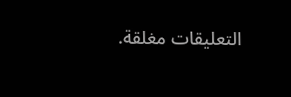التعليقات مغلقة.